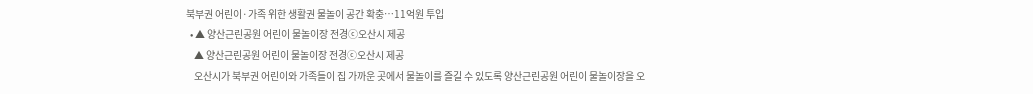북부권 어린이·가족 위한 생활권 물놀이 공간 확충…11억원 투입
  • ▲ 양산근린공원 어린이 물놀이장 전경ⓒ오산시 제공
    ▲ 양산근린공원 어린이 물놀이장 전경ⓒ오산시 제공
    오산시가 북부권 어린이와 가족들이 집 가까운 곳에서 물놀이를 즐길 수 있도록 양산근린공원 어린이 물놀이장을 오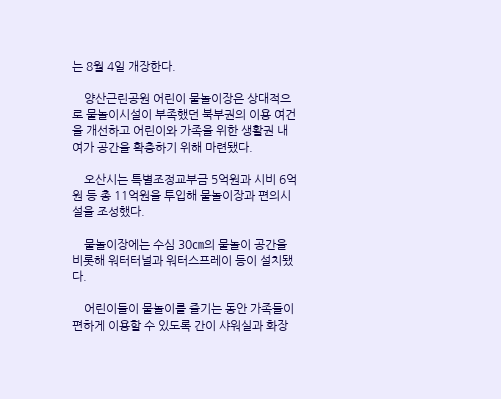는 8월 4일 개장한다.

    양산근린공원 어린이 물놀이장은 상대적으로 물놀이시설이 부족했던 북부권의 이용 여건을 개선하고 어린이와 가족을 위한 생활권 내 여가 공간을 확충하기 위해 마련됐다.

    오산시는 특별조정교부금 5억원과 시비 6억원 등 총 11억원을 투입해 물놀이장과 편의시설을 조성했다.

    물놀이장에는 수심 30㎝의 물놀이 공간을 비롯해 워터터널과 워터스프레이 등이 설치됐다.

    어린이들이 물놀이를 즐기는 동안 가족들이 편하게 이용할 수 있도록 간이 샤워실과 화장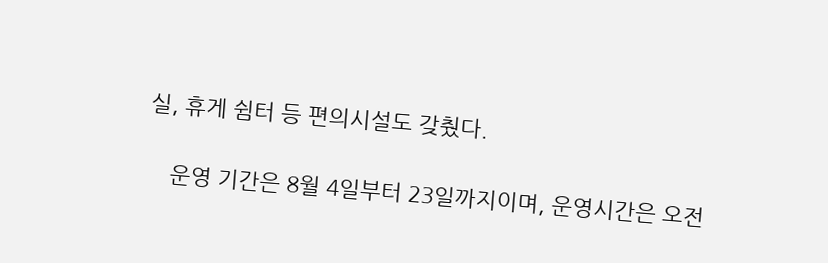실, 휴게 쉼터 등 편의시설도 갖췄다.

    운영 기간은 8월 4일부터 23일까지이며, 운영시간은 오전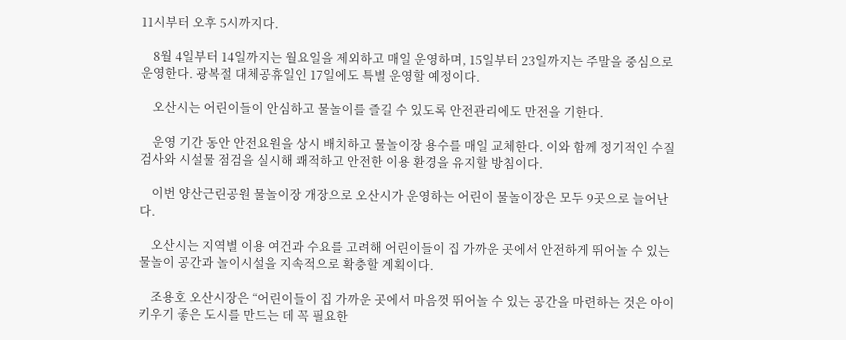11시부터 오후 5시까지다.

    8월 4일부터 14일까지는 월요일을 제외하고 매일 운영하며, 15일부터 23일까지는 주말을 중심으로 운영한다. 광복절 대체공휴일인 17일에도 특별 운영할 예정이다.

    오산시는 어린이들이 안심하고 물놀이를 즐길 수 있도록 안전관리에도 만전을 기한다.

    운영 기간 동안 안전요원을 상시 배치하고 물놀이장 용수를 매일 교체한다. 이와 함께 정기적인 수질검사와 시설물 점검을 실시해 쾌적하고 안전한 이용 환경을 유지할 방침이다.

    이번 양산근린공원 물놀이장 개장으로 오산시가 운영하는 어린이 물놀이장은 모두 9곳으로 늘어난다.

    오산시는 지역별 이용 여건과 수요를 고려해 어린이들이 집 가까운 곳에서 안전하게 뛰어놀 수 있는 물놀이 공간과 놀이시설을 지속적으로 확충할 계획이다.

    조용호 오산시장은 “어린이들이 집 가까운 곳에서 마음껏 뛰어놀 수 있는 공간을 마련하는 것은 아이 키우기 좋은 도시를 만드는 데 꼭 필요한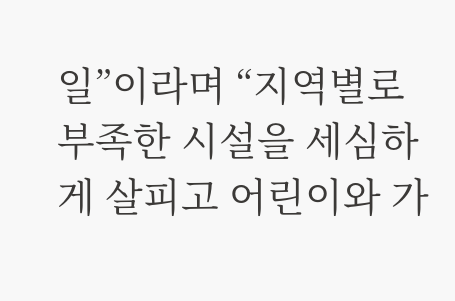일”이라며 “지역별로 부족한 시설을 세심하게 살피고 어린이와 가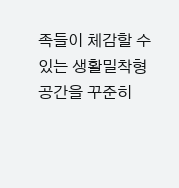족들이 체감할 수 있는 생활밀착형 공간을 꾸준히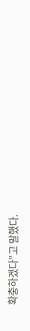확충하겠다”고 말했다.